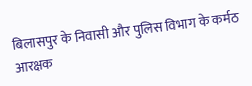बिलासपुर के निवासी और पुलिस विभाग के कर्मठ आरक्षक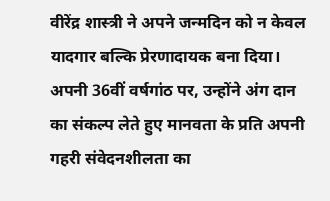वीरेंद्र शास्त्री ने अपने जन्मदिन को न केवल यादगार बल्कि प्रेरणादायक बना दिया। अपनी 36वीं वर्षगांठ पर, उन्होंने अंग दान का संकल्प लेते हुए मानवता के प्रति अपनी गहरी संवेदनशीलता का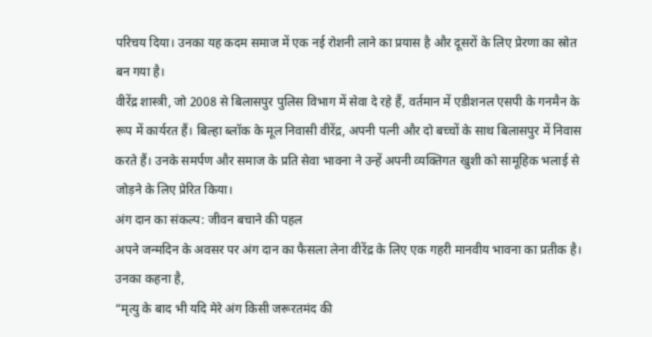परिचय दिया। उनका यह कदम समाज में एक नई रोशनी लाने का प्रयास है और दूसरों के लिए प्रेरणा का स्रोत बन गया है।
वीरेंद्र शास्त्री, जो 2008 से बिलासपुर पुलिस विभाग में सेवा दे रहे हैं, वर्तमान में एडीशनल एसपी के गनमैन के रूप में कार्यरत हैं। बिल्हा ब्लॉक के मूल निवासी वीरेंद्र, अपनी पत्नी और दो बच्चों के साथ बिलासपुर में निवास करते हैं। उनके समर्पण और समाज के प्रति सेवा भावना ने उन्हें अपनी व्यक्तिगत खुशी को सामूहिक भलाई से जोड़ने के लिए प्रेरित किया।
अंग दान का संकल्प: जीवन बचाने की पहल
अपने जन्मदिन के अवसर पर अंग दान का फैसला लेना वीरेंद्र के लिए एक गहरी मानवीय भावना का प्रतीक है। उनका कहना है,
“मृत्यु के बाद भी यदि मेरे अंग किसी जरूरतमंद की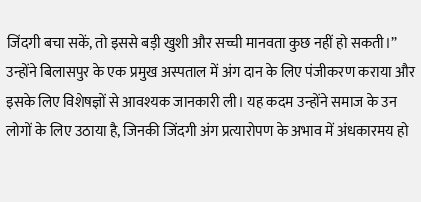जिंदगी बचा सकें, तो इससे बड़ी खुशी और सच्ची मानवता कुछ नहीं हो सकती।”
उन्होंने बिलासपुर के एक प्रमुख अस्पताल में अंग दान के लिए पंजीकरण कराया और इसके लिए विशेषज्ञों से आवश्यक जानकारी ली। यह कदम उन्होंने समाज के उन लोगों के लिए उठाया है, जिनकी जिंदगी अंग प्रत्यारोपण के अभाव में अंधकारमय हो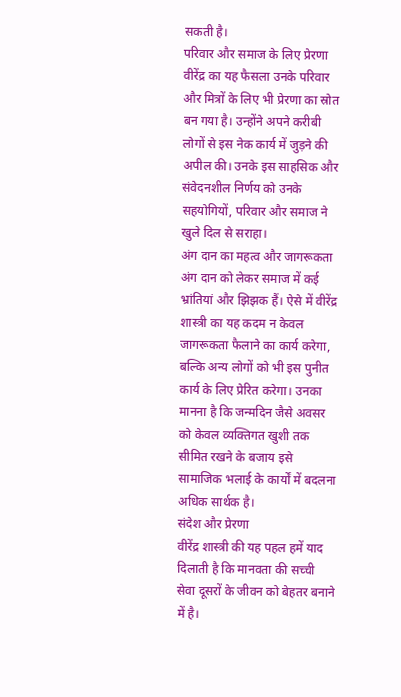सकती है।
परिवार और समाज के लिए प्रेरणा
वीरेंद्र का यह फैसला उनके परिवार और मित्रों के लिए भी प्रेरणा का स्रोत बन गया है। उन्होंने अपने करीबी लोगों से इस नेक कार्य में जुड़ने की अपील की। उनके इस साहसिक और संवेदनशील निर्णय को उनके सहयोगियों, परिवार और समाज ने खुले दिल से सराहा।
अंग दान का महत्व और जागरूकता
अंग दान को लेकर समाज में कई भ्रांतियां और झिझक हैं। ऐसे में वीरेंद्र शास्त्री का यह कदम न केवल जागरूकता फैलाने का कार्य करेगा, बल्कि अन्य लोगों को भी इस पुनीत कार्य के लिए प्रेरित करेगा। उनका मानना है कि जन्मदिन जैसे अवसर को केवल व्यक्तिगत खुशी तक सीमित रखने के बजाय इसे सामाजिक भलाई के कार्यों में बदलना अधिक सार्थक है।
संदेश और प्रेरणा
वीरेंद्र शास्त्री की यह पहल हमें याद दिलाती है कि मानवता की सच्ची सेवा दूसरों के जीवन को बेहतर बनाने में है।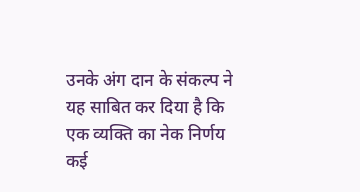उनके अंग दान के संकल्प ने यह साबित कर दिया है कि एक व्यक्ति का नेक निर्णय कई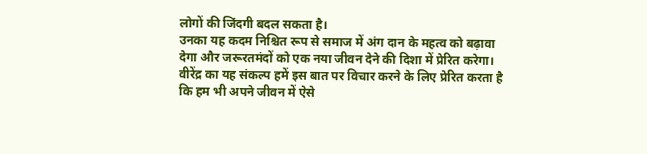लोगों की जिंदगी बदल सकता है।
उनका यह कदम निश्चित रूप से समाज में अंग दान के महत्व को बढ़ावा देगा और जरूरतमंदों को एक नया जीवन देने की दिशा में प्रेरित करेगा। वीरेंद्र का यह संकल्प हमें इस बात पर विचार करने के लिए प्रेरित करता है कि हम भी अपने जीवन में ऐसे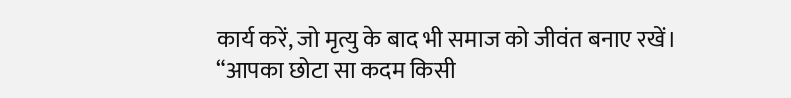कार्य करें, जो मृत्यु के बाद भी समाज को जीवंत बनाए रखें।
“आपका छोटा सा कदम किसी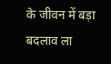के जीवन में बड़ा बदलाव ला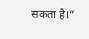सकता है।”